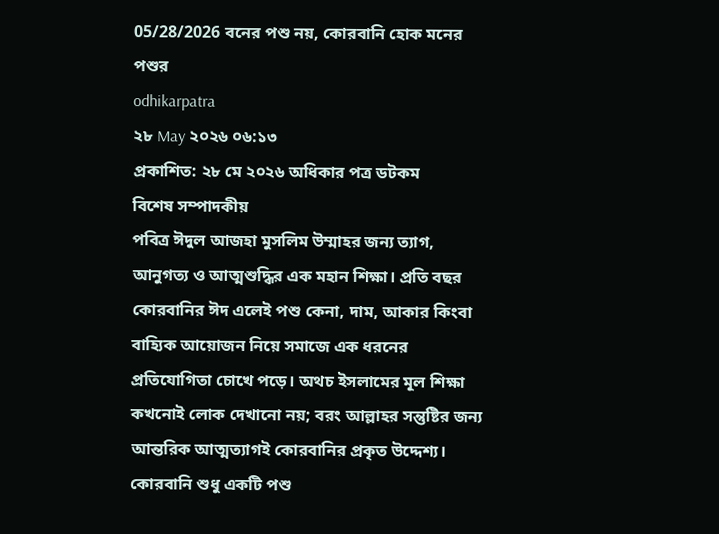05/28/2026 বনের পশু নয়, কোরবানি হোক মনের পশুর
odhikarpatra
২৮ May ২০২৬ ০৬:১৩
প্রকাশিত: ২৮ মে ২০২৬ অধিকার পত্র ডটকম
বিশেষ সম্পাদকীয়
পবিত্র ঈদুল আজহা মুসলিম উম্মাহর জন্য ত্যাগ, আনুগত্য ও আত্মশুদ্ধির এক মহান শিক্ষা। প্রতি বছর কোরবানির ঈদ এলেই পশু কেনা, দাম, আকার কিংবা বাহ্যিক আয়োজন নিয়ে সমাজে এক ধরনের প্রতিযোগিতা চোখে পড়ে। অথচ ইসলামের মূল শিক্ষা কখনোই লোক দেখানো নয়; বরং আল্লাহর সন্তুষ্টির জন্য আন্তরিক আত্মত্যাগই কোরবানির প্রকৃত উদ্দেশ্য।
কোরবানি শুধু একটি পশু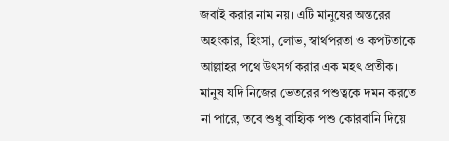জবাই করার নাম নয়। এটি মানুষের অন্তরের অহংকার, হিংসা, লোভ, স্বার্থপরতা ও কপটতাকে আল্লাহর পথে উৎসর্গ করার এক মহৎ প্রতীক। মানুষ যদি নিজের ভেতরের পশুত্বকে দমন করতে না পারে, তবে শুধু বাহ্যিক পশু কোরবানি দিয়ে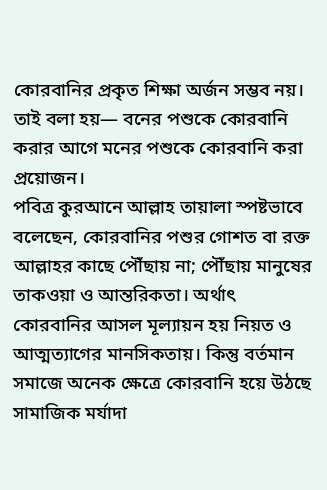কোরবানির প্রকৃত শিক্ষা অর্জন সম্ভব নয়। তাই বলা হয়— বনের পশুকে কোরবানি করার আগে মনের পশুকে কোরবানি করা প্রয়োজন।
পবিত্র কুরআনে আল্লাহ তায়ালা স্পষ্টভাবে বলেছেন, কোরবানির পশুর গোশত বা রক্ত আল্লাহর কাছে পৌঁছায় না; পৌঁছায় মানুষের তাকওয়া ও আন্তরিকতা। অর্থাৎ কোরবানির আসল মূল্যায়ন হয় নিয়ত ও আত্মত্যাগের মানসিকতায়। কিন্তু বর্তমান সমাজে অনেক ক্ষেত্রে কোরবানি হয়ে উঠছে সামাজিক মর্যাদা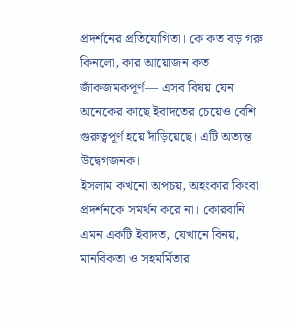প্রদর্শনের প্রতিযোগিতা। কে কত বড় গরু কিনলো, কার আয়োজন কত জাঁকজমকপূর্ণ— এসব বিষয় যেন অনেকের কাছে ইবাদতের চেয়েও বেশি গুরুত্বপূর্ণ হয়ে দাঁড়িয়েছে। এটি অত্যন্ত উদ্বেগজনক।
ইসলাম কখনো অপচয়, অহংকার কিংবা প্রদর্শনকে সমর্থন করে না। কোরবানি এমন একটি ইবাদত, যেখানে বিনয়, মানবিকতা ও সহমর্মিতার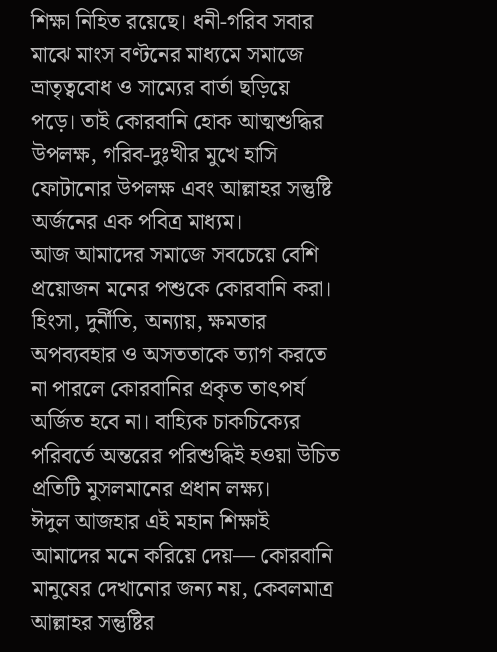শিক্ষা নিহিত রয়েছে। ধনী-গরিব সবার মাঝে মাংস বণ্টনের মাধ্যমে সমাজে ভ্রাতৃত্ববোধ ও সাম্যের বার্তা ছড়িয়ে পড়ে। তাই কোরবানি হোক আত্মশুদ্ধির উপলক্ষ, গরিব-দুঃখীর মুখে হাসি ফোটানোর উপলক্ষ এবং আল্লাহর সন্তুষ্টি অর্জনের এক পবিত্র মাধ্যম।
আজ আমাদের সমাজে সবচেয়ে বেশি প্রয়োজন মনের পশুকে কোরবানি করা। হিংসা, দুর্নীতি, অন্যায়, ক্ষমতার অপব্যবহার ও অসততাকে ত্যাগ করতে না পারলে কোরবানির প্রকৃত তাৎপর্য অর্জিত হবে না। বাহ্যিক চাকচিক্যের পরিবর্তে অন্তরের পরিশুদ্ধিই হওয়া উচিত প্রতিটি মুসলমানের প্রধান লক্ষ্য।
ঈদুল আজহার এই মহান শিক্ষাই আমাদের মনে করিয়ে দেয়— কোরবানি মানুষের দেখানোর জন্য নয়, কেবলমাত্র আল্লাহর সন্তুষ্টির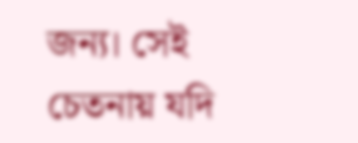জন্য। সেই চেতনায় যদি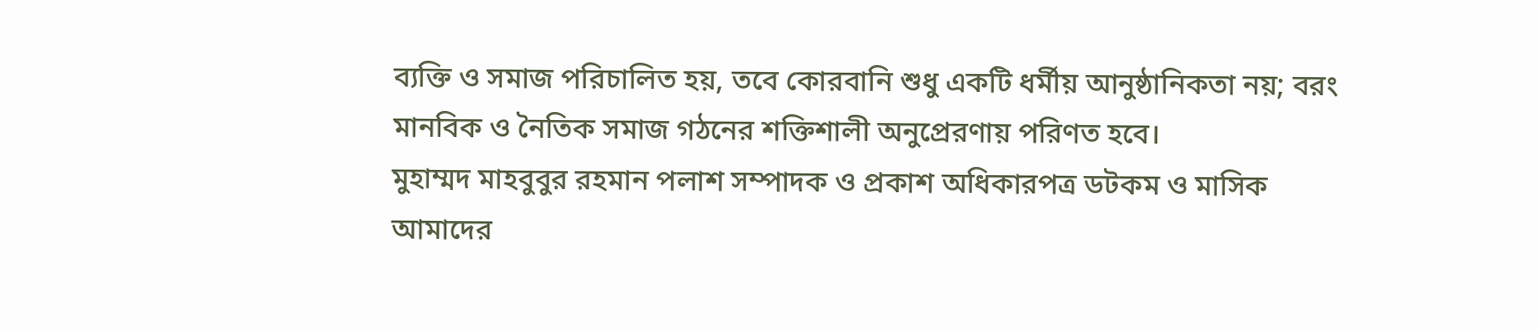ব্যক্তি ও সমাজ পরিচালিত হয়, তবে কোরবানি শুধু একটি ধর্মীয় আনুষ্ঠানিকতা নয়; বরং মানবিক ও নৈতিক সমাজ গঠনের শক্তিশালী অনুপ্রেরণায় পরিণত হবে।
মুহাম্মদ মাহবুবুর রহমান পলাশ সম্পাদক ও প্রকাশ অধিকারপত্র ডটকম ও মাসিক আমাদের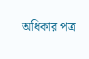অধিকার পত্র